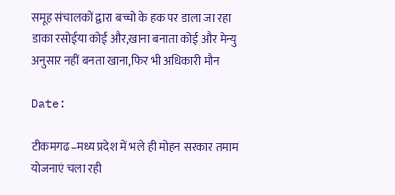समूह संचालकों द्वारा बच्चो के हक पर डाला जा रहा डाका रसोईया कोई और,खाना बनाता कोई और मेन्यु अनुसार नहीं बनता खाना,फिर भी अधिकारी मौन

Date:

टीकमगढ–मध्य प्रदेश में भले ही मोहन सरकार तमाम योजनाएं चला रही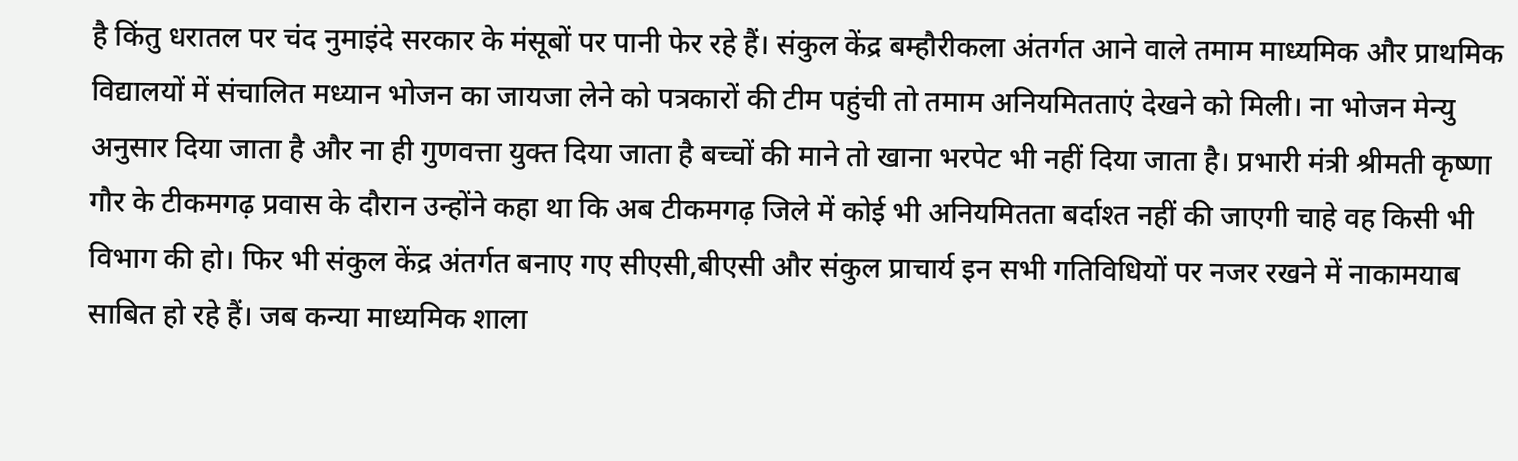है किंतु धरातल पर चंद नुमाइंदे सरकार के मंसूबों पर पानी फेर रहे हैं। संकुल केंद्र बम्हौरीकला अंतर्गत आने वाले तमाम माध्यमिक और प्राथमिक विद्यालयों में संचालित मध्यान भोजन का जायजा लेने को पत्रकारों की टीम पहुंची तो तमाम अनियमितताएं देखने को मिली। ना भोजन मेन्यु अनुसार दिया जाता है और ना ही गुणवत्ता युक्त दिया जाता है बच्चों की माने तो खाना भरपेट भी नहीं दिया जाता है। प्रभारी मंत्री श्रीमती कृष्णा गौर के टीकमगढ़ प्रवास के दौरान उन्होंने कहा था कि अब टीकमगढ़ जिले में कोई भी अनियमितता बर्दाश्त नहीं की जाएगी चाहे वह किसी भी विभाग की हो। फिर भी संकुल केंद्र अंतर्गत बनाए गए सीएसी,बीएसी और संकुल प्राचार्य इन सभी गतिविधियों पर नजर रखने में नाकामयाब साबित हो रहे हैं। जब कन्या माध्यमिक शाला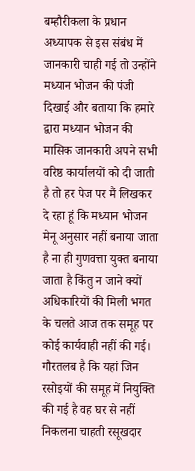बम्हौरीकला के प्रधान अध्यापक से इस संबंध में जानकारी चाही गई तो उन्होंने मध्यान भोजन की पंजी दिखाई और बताया कि हमारे द्वारा मध्यान भोजन की मासिक जानकारी अपने सभी वरिष्ठ कार्यालयों को दी जाती है तो हर पेज पर मैं लिखकर दे रहा हूं कि मध्यान भोजन मेनू अनुसार नहीं बनाया जाता है ना ही गुणवत्ता युक्त बनाया जाता है किंतु न जाने क्यों अधिकारियों की मिली भगत के चलते आज तक समूह पर कोई कार्यवाही नहीं की गई। गौरतलब है कि यहां जिन रसोइयों की समूह में नियुक्ति की गई है वह घर से नहीं निकलना चाहती रसूखदार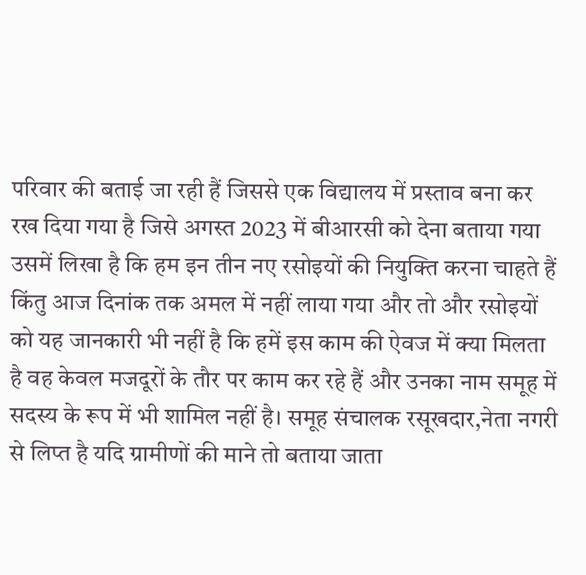परिवार की बताई जा रही हैं जिससे एक विद्यालय में प्रस्ताव बना कर रख दिया गया है जिसे अगस्त 2023 में बीआरसी को देना बताया गया उसमें लिखा है कि हम इन तीन नए रसोइयों की नियुक्ति करना चाहते हैं किंतु आज दिनांक तक अमल में नहीं लाया गया और तो और रसोइयों को यह जानकारी भी नहीं है कि हमें इस काम की ऐवज में क्या मिलता है वह केवल मजदूरों के तौर पर काम कर रहे हैं और उनका नाम समूह में सदस्य के रूप में भी शामिल नहीं है। समूह संचालक रसूखदार,नेता नगरी से लिप्त है यदि ग्रामीणों की माने तो बताया जाता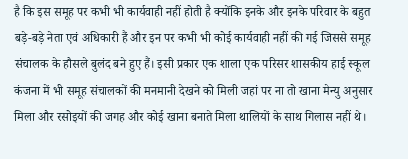है कि इस समूह पर कभी भी कार्यवाही नहीं होती है क्योंकि इनके और इनके परिवार के बहुत बड़े-बड़े नेता एवं अधिकारी हैं और इन पर कभी भी कोई कार्यवाही नहीं की गई जिससे समूह संचालक के हौसले बुलंद बने हुए हैं। इसी प्रकार एक शाला एक परिसर शासकीय हाई स्कूल कंजना में भी समूह संचालकों की मनमानी देखने को मिली जहां पर ना तो खाना मेन्यु अनुसार मिला और रसोइयों की जगह और कोई खाना बनाते मिला थालियों के साथ गिलास नहीं थे।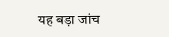यह बड़ा जांच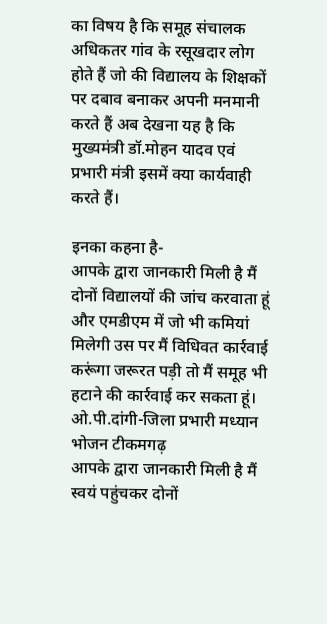का विषय है कि समूह संचालक अधिकतर गांव के रसूखदार लोग होते हैं जो की विद्यालय के शिक्षकों पर दबाव बनाकर अपनी मनमानी करते हैं अब देखना यह है कि मुख्यमंत्री डॉ.मोहन यादव एवं प्रभारी मंत्री इसमें क्या कार्यवाही करते हैं।

इनका कहना है-
आपके द्वारा जानकारी मिली है मैं दोनों विद्यालयों की जांच करवाता हूं और एमडीएम में जो भी कमियां मिलेगी उस पर मैं विधिवत कार्रवाई करूंगा जरूरत पड़ी तो मैं समूह भी हटाने की कार्रवाई कर सकता हूं।
ओ.पी.दांगी-जिला प्रभारी मध्यान भोजन टीकमगढ़
आपके द्वारा जानकारी मिली है मैं स्वयं पहुंचकर दोनों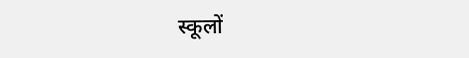स्कूलों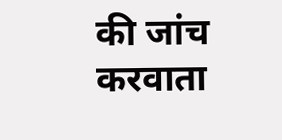की जांच करवाता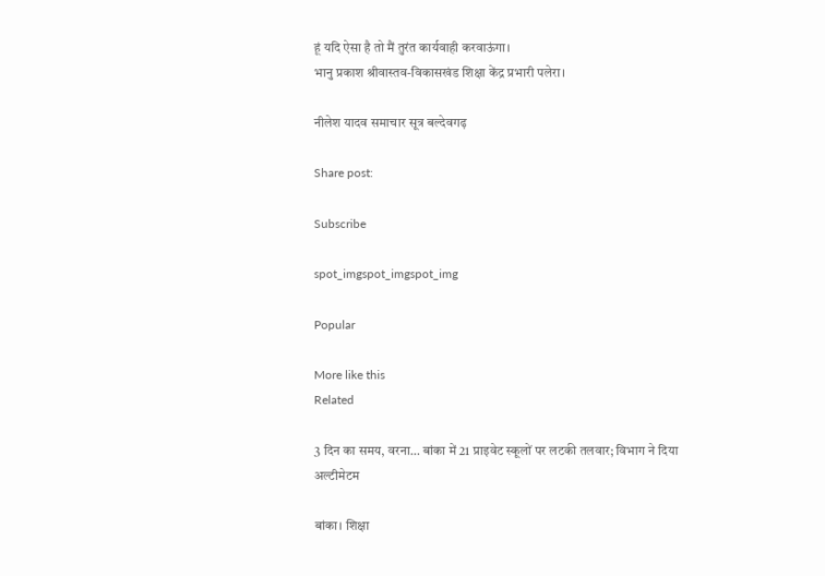हूं यदि ऐसा है तो मैं तुरंत कार्यवाही करवाऊंगा।
भानु प्रकाश श्रीवास्तव-विकासखंड शिक्षा केंद्र प्रभारी पलेरा।

नीलेश यादव समाचार सूत्र बल्देवगढ़

Share post:

Subscribe

spot_imgspot_imgspot_img

Popular

More like this
Related

3 दिन का समय, वरना… बांका में 21 प्राइवेट स्कूलों पर लटकी तलवार; विभाग ने दिया अल्टीमेटम

बांका। शिक्षा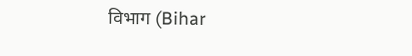विभाग (Bihar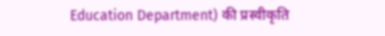Education Department) की प्रस्वीकृति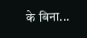के बिना...